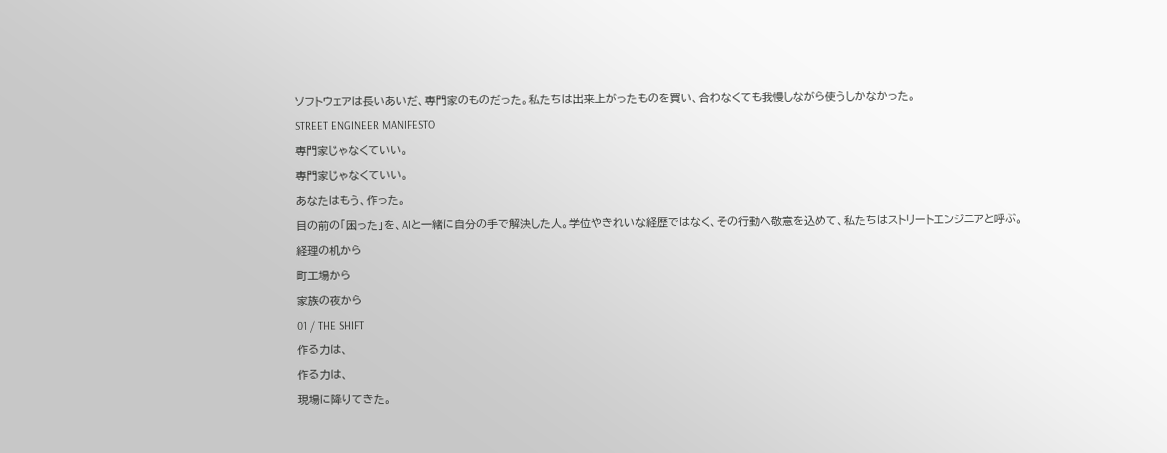ソフトウェアは長いあいだ、専門家のものだった。私たちは出来上がったものを買い、合わなくても我慢しながら使うしかなかった。
STREET ENGINEER MANIFESTO
専門家じゃなくていい。
専門家じゃなくていい。
あなたはもう、作った。
目の前の「困った」を、AIと一緒に自分の手で解決した人。学位やきれいな経歴ではなく、その行動へ敬意を込めて、私たちはストリートエンジニアと呼ぶ。
経理の机から
町工場から
家族の夜から
01 / THE SHIFT
作る力は、
作る力は、
現場に降りてきた。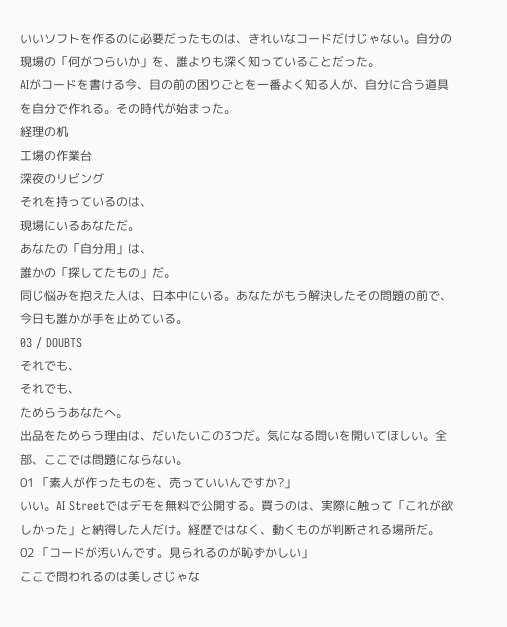いいソフトを作るのに必要だったものは、きれいなコードだけじゃない。自分の現場の「何がつらいか」を、誰よりも深く知っていることだった。
AIがコードを書ける今、目の前の困りごとを一番よく知る人が、自分に合う道具を自分で作れる。その時代が始まった。
経理の机
工場の作業台
深夜のリビング
それを持っているのは、
現場にいるあなただ。
あなたの「自分用」は、
誰かの「探してたもの」だ。
同じ悩みを抱えた人は、日本中にいる。あなたがもう解決したその問題の前で、今日も誰かが手を止めている。
03 / DOUBTS
それでも、
それでも、
ためらうあなたへ。
出品をためらう理由は、だいたいこの3つだ。気になる問いを開いてほしい。全部、ここでは問題にならない。
01 「素人が作ったものを、売っていいんですか?」
いい。AI Streetではデモを無料で公開する。買うのは、実際に触って「これが欲しかった」と納得した人だけ。経歴ではなく、動くものが判断される場所だ。
02 「コードが汚いんです。見られるのが恥ずかしい」
ここで問われるのは美しさじゃな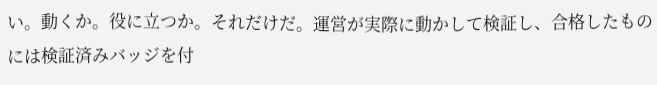い。動くか。役に立つか。それだけだ。運営が実際に動かして検証し、合格したものには検証済みバッジを付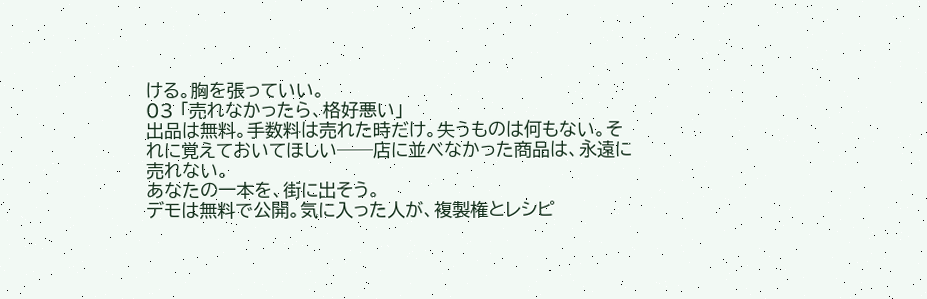ける。胸を張っていい。
03 「売れなかったら、格好悪い」
出品は無料。手数料は売れた時だけ。失うものは何もない。それに覚えておいてほしい──店に並べなかった商品は、永遠に売れない。
あなたの一本を、街に出そう。
デモは無料で公開。気に入った人が、複製権とレシピ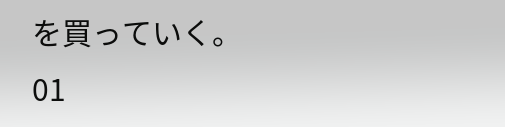を買っていく。
01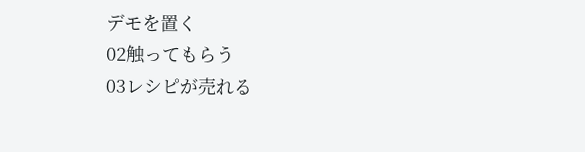デモを置く
02触ってもらう
03レシピが売れる